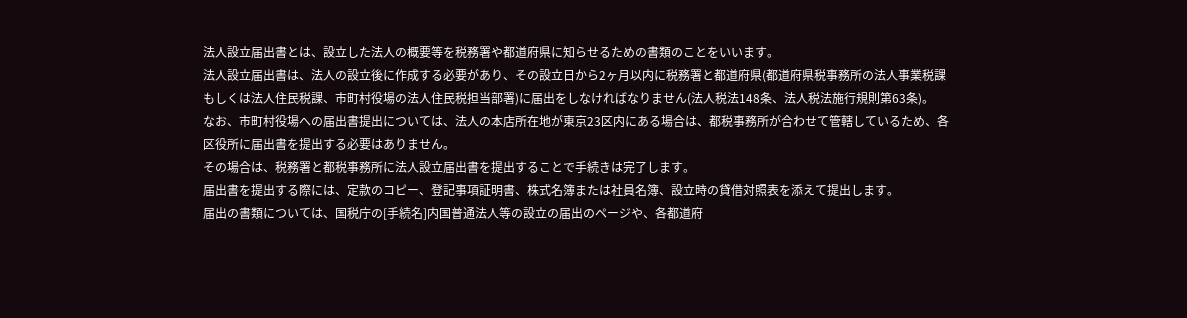法人設立届出書とは、設立した法人の概要等を税務署や都道府県に知らせるための書類のことをいいます。
法人設立届出書は、法人の設立後に作成する必要があり、その設立日から2ヶ月以内に税務署と都道府県(都道府県税事務所の法人事業税課もしくは法人住民税課、市町村役場の法人住民税担当部署)に届出をしなければなりません(法人税法148条、法人税法施行規則第63条)。
なお、市町村役場への届出書提出については、法人の本店所在地が東京23区内にある場合は、都税事務所が合わせて管轄しているため、各区役所に届出書を提出する必要はありません。
その場合は、税務署と都税事務所に法人設立届出書を提出することで手続きは完了します。
届出書を提出する際には、定款のコピー、登記事項証明書、株式名簿または社員名簿、設立時の貸借対照表を添えて提出します。
届出の書類については、国税庁の[手続名]内国普通法人等の設立の届出のページや、各都道府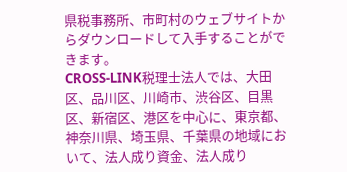県税事務所、市町村のウェブサイトからダウンロードして入手することができます。
CROSS-LINK税理士法人では、大田区、品川区、川崎市、渋谷区、目黒区、新宿区、港区を中心に、東京都、神奈川県、埼玉県、千葉県の地域において、法人成り資金、法人成り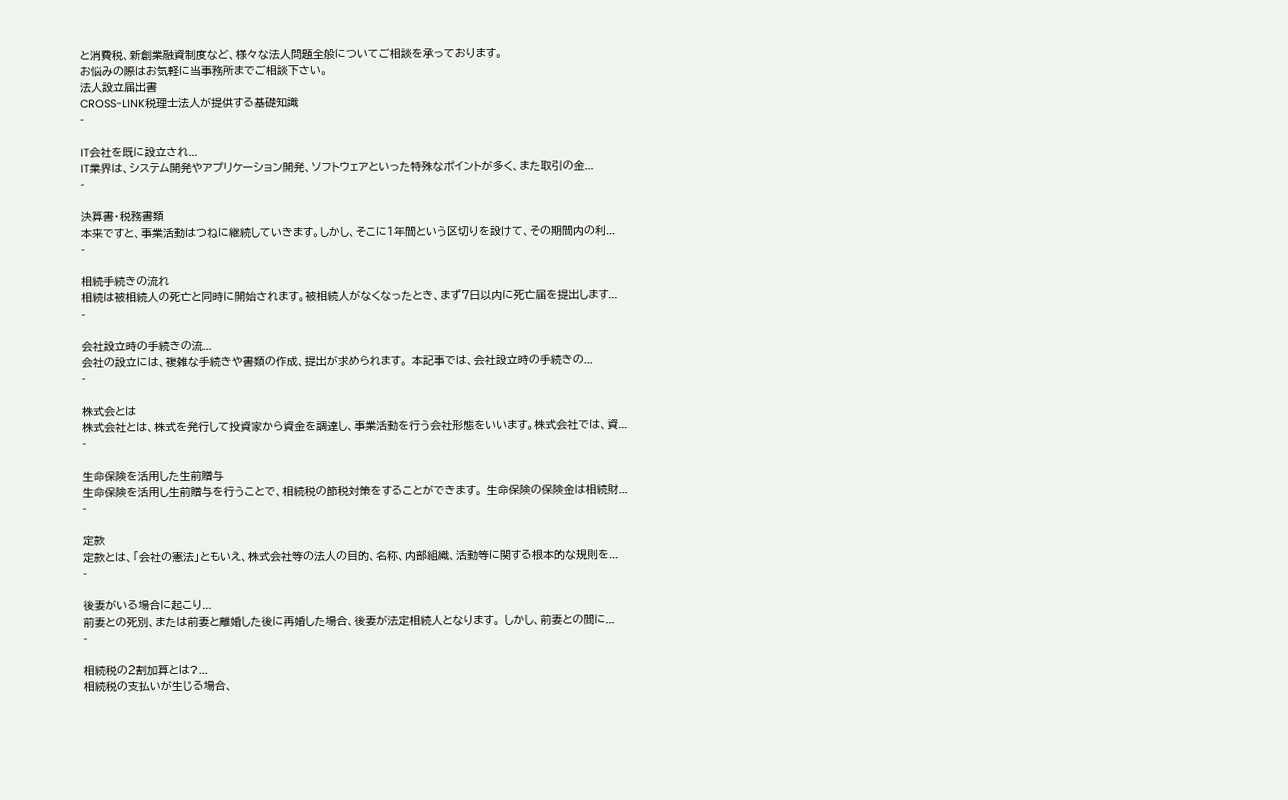と消費税、新創業融資制度など、様々な法人問題全般についてご相談を承っております。
お悩みの際はお気軽に当事務所までご相談下さい。
法人設立届出書
CROSS-LINK税理士法人が提供する基礎知識
-

IT会社を既に設立され...
IT業界は、システム開発やアプリケーション開発、ソフトウェアといった特殊なポイントが多く、また取引の金...
-

決算書・税務書類
本来ですと、事業活動はつねに継続していきます。しかし、そこに1年間という区切りを設けて、その期間内の利...
-

相続手続きの流れ
相続は被相続人の死亡と同時に開始されます。被相続人がなくなったとき、まず7日以内に死亡届を提出します...
-

会社設立時の手続きの流...
会社の設立には、複雑な手続きや書類の作成、提出が求められます。 本記事では、会社設立時の手続きの...
-

株式会とは
株式会社とは、株式を発行して投資家から資金を調達し、事業活動を行う会社形態をいいます。株式会社では、資...
-

生命保険を活用した生前贈与
生命保険を活用し生前贈与を行うことで、相続税の節税対策をすることができます。 生命保険の保険金は相続財...
-

定款
定款とは、「会社の憲法」ともいえ、株式会社等の法人の目的、名称、内部組織、活動等に関する根本的な規則を...
-

後妻がいる場合に起こり...
前妻との死別、または前妻と離婚した後に再婚した場合、後妻が法定相続人となります。 しかし、前妻との間に...
-

相続税の2割加算とは?...
相続税の支払いが生じる場合、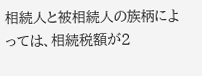相続人と被相続人の族柄によっては、相続税額が2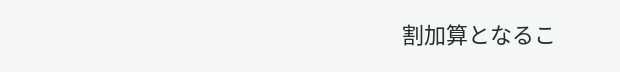割加算となるこ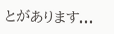とがあります...